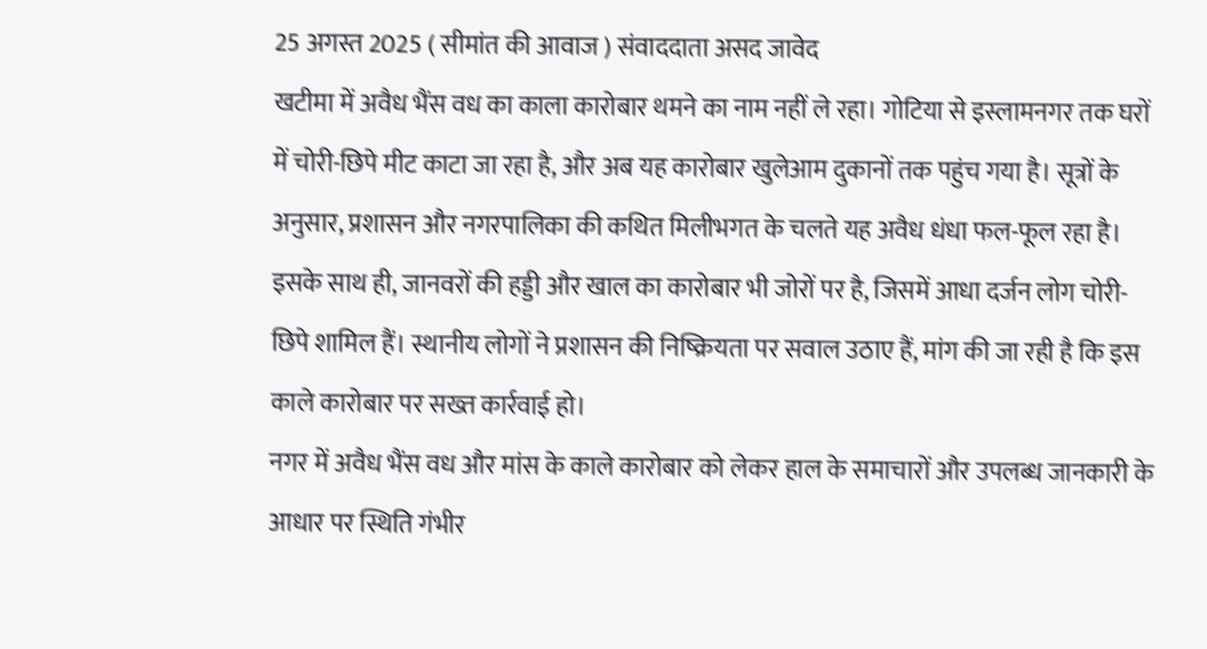25 अगस्त 2025 ( सीमांत की आवाज ) संवाददाता असद जावेद
खटीमा में अवैध भैंस वध का काला कारोबार थमने का नाम नहीं ले रहा। गोटिया से इस्लामनगर तक घरों में चोरी-छिपे मीट काटा जा रहा है, और अब यह कारोबार खुलेआम दुकानों तक पहुंच गया है। सूत्रों के अनुसार, प्रशासन और नगरपालिका की कथित मिलीभगत के चलते यह अवैध धंधा फल-फूल रहा है। इसके साथ ही, जानवरों की हड्डी और खाल का कारोबार भी जोरों पर है, जिसमें आधा दर्जन लोग चोरी-छिपे शामिल हैं। स्थानीय लोगों ने प्रशासन की निष्क्रियता पर सवाल उठाए हैं, मांग की जा रही है कि इस काले कारोबार पर सख्त कार्रवाई हो।
नगर में अवैध भैंस वध और मांस के काले कारोबार को लेकर हाल के समाचारों और उपलब्ध जानकारी के आधार पर स्थिति गंभीर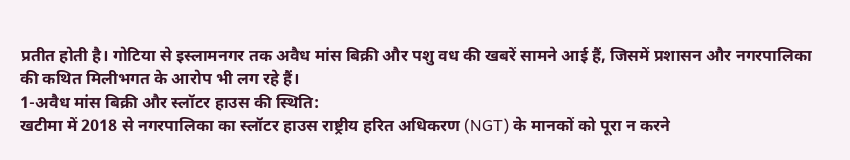प्रतीत होती है। गोटिया से इस्लामनगर तक अवैध मांस बिक्री और पशु वध की खबरें सामने आई हैं, जिसमें प्रशासन और नगरपालिका की कथित मिलीभगत के आरोप भी लग रहे हैं।
1-अवैध मांस बिक्री और स्लॉटर हाउस की स्थिति:
खटीमा में 2018 से नगरपालिका का स्लॉटर हाउस राष्ट्रीय हरित अधिकरण (NGT) के मानकों को पूरा न करने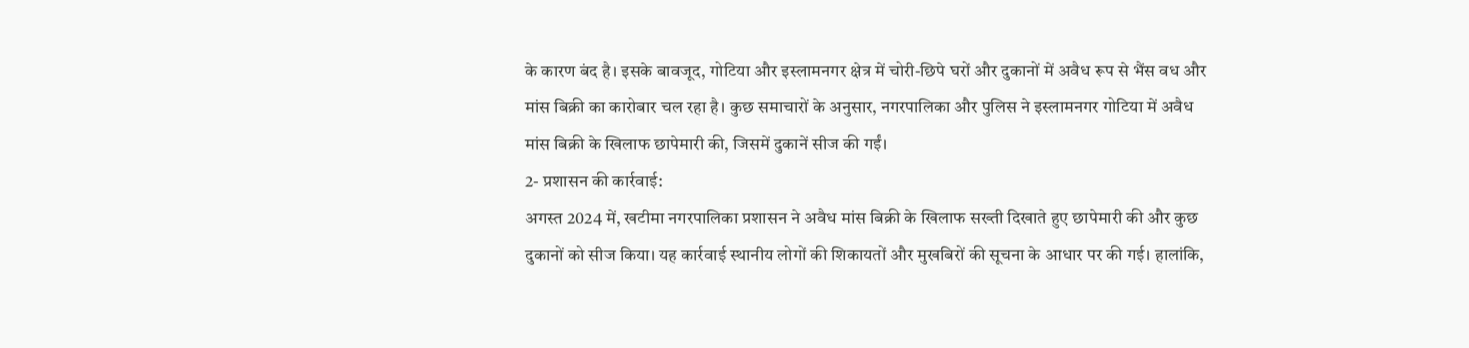के कारण बंद है। इसके बावजूद, गोटिया और इस्लामनगर क्षेत्र में चोरी-छिपे घरों और दुकानों में अवैध रूप से भैंस वध और मांस बिक्री का कारोबार चल रहा है। कुछ समाचारों के अनुसार, नगरपालिका और पुलिस ने इस्लामनगर गोटिया में अवैध मांस बिक्री के खिलाफ छापेमारी की, जिसमें दुकानें सीज की गईं।
2- प्रशासन की कार्रवाई:
अगस्त 2024 में, खटीमा नगरपालिका प्रशासन ने अवैध मांस बिक्री के खिलाफ सख्ती दिखाते हुए छापेमारी की और कुछ दुकानों को सीज किया। यह कार्रवाई स्थानीय लोगों की शिकायतों और मुखबिरों की सूचना के आधार पर की गई। हालांकि,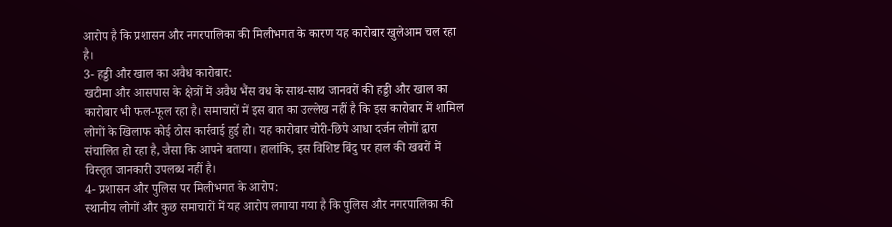आरोप है कि प्रशासन और नगरपालिका की मिलीभगत के कारण यह कारोबार खुलेआम चल रहा है।
3- हड्डी और खाल का अवैध कारोबार:
खटीमा और आसपास के क्षेत्रों में अवैध भैंस वध के साथ-साथ जानवरों की हड्डी और खाल का कारोबार भी फल-फूल रहा है। समाचारों में इस बात का उल्लेख नहीं है कि इस कारोबार में शामिल लोगों के खिलाफ कोई ठोस कार्रवाई हुई हो। यह कारोबार चोरी-छिपे आधा दर्जन लोगों द्वारा संचालित हो रहा है, जैसा कि आपने बताया। हालांकि, इस विशिष्ट बिंदु पर हाल की खबरों में विस्तृत जानकारी उपलब्ध नहीं है।
4- प्रशासन और पुलिस पर मिलीभगत के आरोप:
स्थानीय लोगों और कुछ समाचारों में यह आरोप लगाया गया है कि पुलिस और नगरपालिका की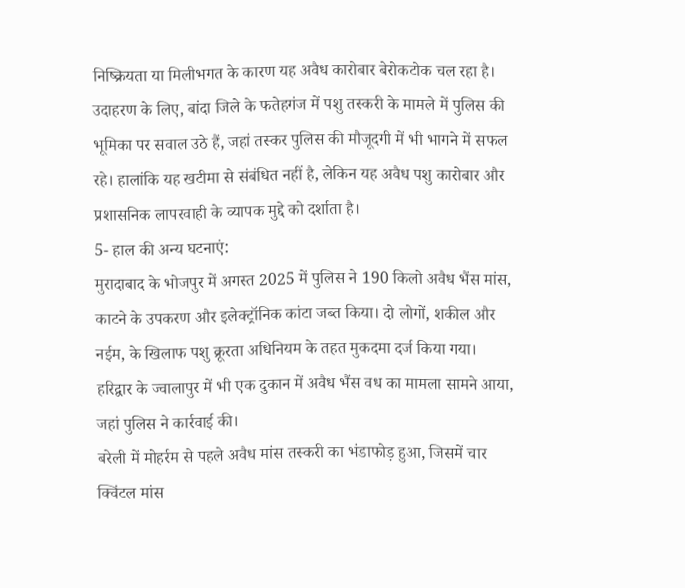निष्क्रियता या मिलीभगत के कारण यह अवैध कारोबार बेरोकटोक चल रहा है। उदाहरण के लिए, बांदा जिले के फतेहगंज में पशु तस्करी के मामले में पुलिस की भूमिका पर सवाल उठे हैं, जहां तस्कर पुलिस की मौजूदगी में भी भागने में सफल रहे। हालांकि यह खटीमा से संबंधित नहीं है, लेकिन यह अवैध पशु कारोबार और प्रशासनिक लापरवाही के व्यापक मुद्दे को दर्शाता है।
5- हाल की अन्य घटनाएं:
मुरादाबाद के भोजपुर में अगस्त 2025 में पुलिस ने 190 किलो अवैध भैंस मांस, काटने के उपकरण और इलेक्ट्रॉनिक कांटा जब्त किया। दो लोगों, शकील और नईम, के खिलाफ पशु क्रूरता अधिनियम के तहत मुकदमा दर्ज किया गया।
हरिद्वार के ज्वालापुर में भी एक दुकान में अवैध भैंस वध का मामला सामने आया, जहां पुलिस ने कार्रवाई की।
बरेली में मोहर्रम से पहले अवैध मांस तस्करी का भंडाफोड़ हुआ, जिसमें चार क्विंटल मांस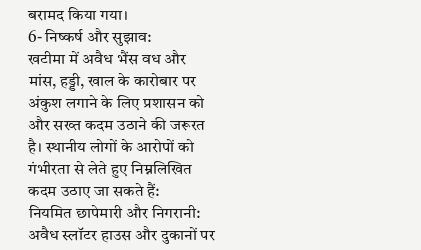बरामद किया गया।
6- निष्कर्ष और सुझाव:
खटीमा में अवैध भैंस वध और मांस, हड्डी, खाल के कारोबार पर अंकुश लगाने के लिए प्रशासन को और सख्त कदम उठाने की जरूरत है। स्थानीय लोगों के आरोपों को गंभीरता से लेते हुए निम्नलिखित कदम उठाए जा सकते हैं:
नियमित छापेमारी और निगरानी: अवैध स्लॉटर हाउस और दुकानों पर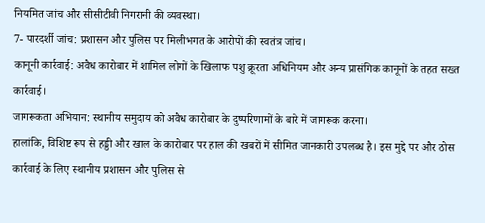नियमित जांच और सीसीटीवी निगरानी की व्यवस्था।
7- पारदर्शी जांच: प्रशासन और पुलिस पर मिलीभगत के आरोपों की स्वतंत्र जांच।
कानूनी कार्रवाई: अवैध कारोबार में शामिल लोगों के खिलाफ पशु क्रूरता अधिनियम और अन्य प्रासंगिक कानूनों के तहत सख्त कार्रवाई।
जागरूकता अभियान: स्थानीय समुदाय को अवैध कारोबार के दुष्परिणामों के बारे में जागरूक करना।
हालांकि, विशिष्ट रूप से हड्डी और खाल के कारोबार पर हाल की खबरों में सीमित जानकारी उपलब्ध है। इस मुद्दे पर और ठोस कार्रवाई के लिए स्थानीय प्रशासन और पुलिस से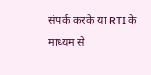संपर्क करके या RTI के माध्यम से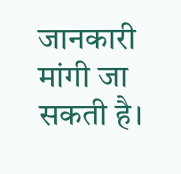जानकारी मांगी जा सकती है।